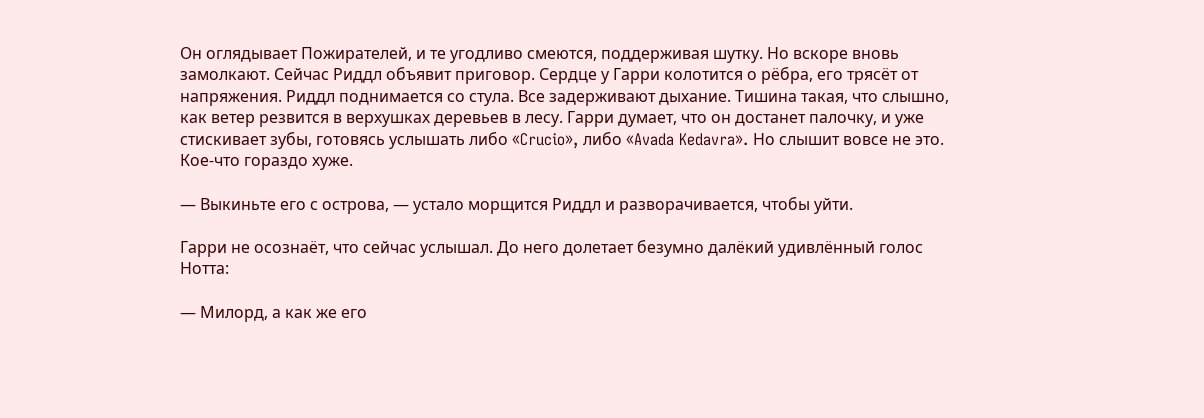Он оглядывает Пожирателей, и те угодливо смеются, поддерживая шутку. Но вскоре вновь замолкают. Сейчас Риддл объявит приговор. Сердце у Гарри колотится о рёбра, его трясёт от напряжения. Риддл поднимается со стула. Все задерживают дыхание. Тишина такая, что слышно, как ветер резвится в верхушках деревьев в лесу. Гарри думает, что он достанет палочку, и уже стискивает зубы, готовясь услышать либо «Crucio», либо «Avada Kedavra». Но слышит вовсе не это. Кое-что гораздо хуже.

— Выкиньте его с острова, — устало морщится Риддл и разворачивается, чтобы уйти.

Гарри не осознаёт, что сейчас услышал. До него долетает безумно далёкий удивлённый голос Нотта:

— Милорд, а как же его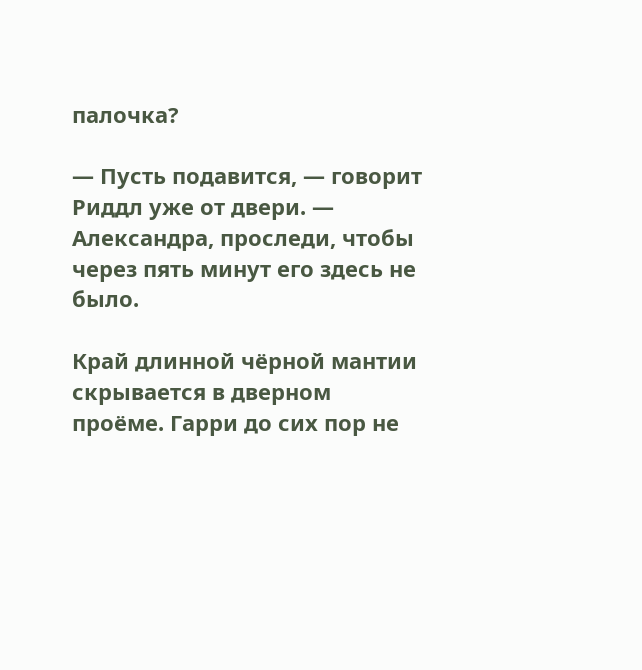палочка?

— Пусть подавится, — говорит Риддл уже от двери. — Александра, проследи, чтобы через пять минут его здесь не было.

Край длинной чёрной мантии скрывается в дверном проёме. Гарри до сих пор не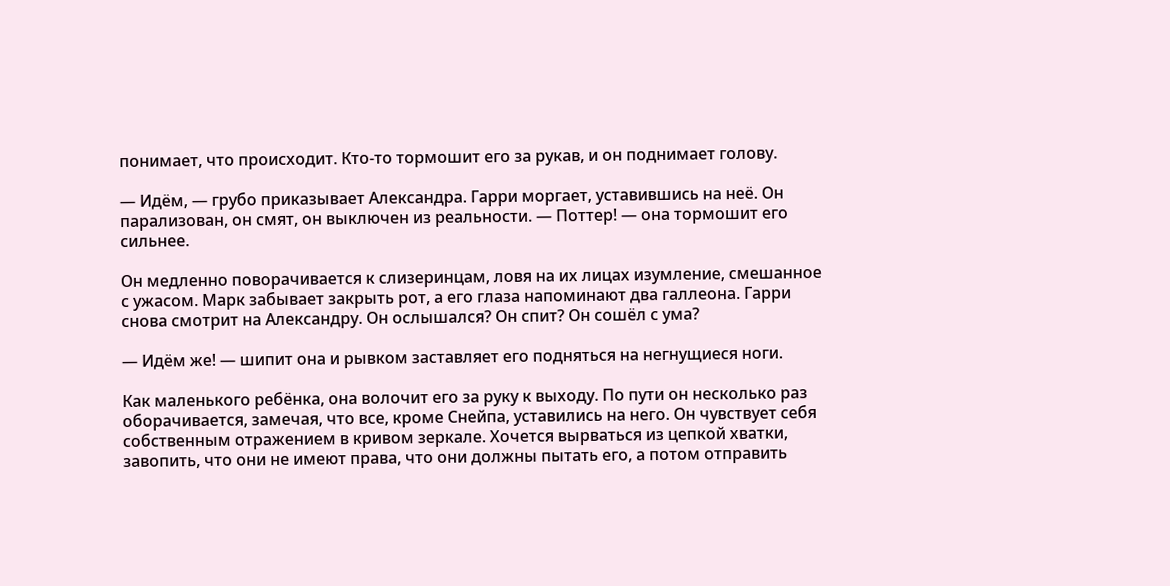понимает, что происходит. Кто-то тормошит его за рукав, и он поднимает голову.

— Идём, — грубо приказывает Александра. Гарри моргает, уставившись на неё. Он парализован, он смят, он выключен из реальности. — Поттер! — она тормошит его сильнее.

Он медленно поворачивается к слизеринцам, ловя на их лицах изумление, смешанное с ужасом. Марк забывает закрыть рот, а его глаза напоминают два галлеона. Гарри снова смотрит на Александру. Он ослышался? Он спит? Он сошёл с ума?

— Идём же! — шипит она и рывком заставляет его подняться на негнущиеся ноги.

Как маленького ребёнка, она волочит его за руку к выходу. По пути он несколько раз оборачивается, замечая, что все, кроме Снейпа, уставились на него. Он чувствует себя собственным отражением в кривом зеркале. Хочется вырваться из цепкой хватки, завопить, что они не имеют права, что они должны пытать его, а потом отправить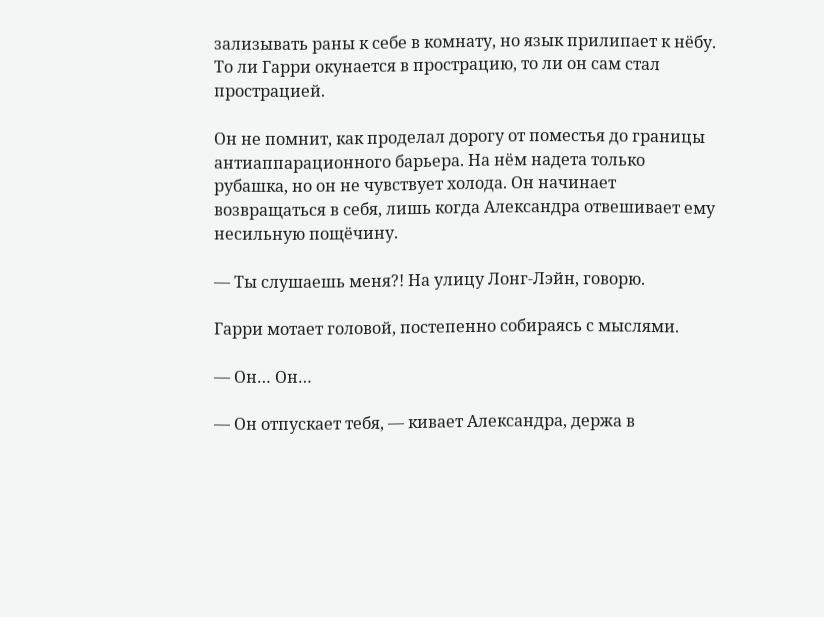зализывать раны к себе в комнату, но язык прилипает к нёбу. То ли Гарри окунается в прострацию, то ли он сам стал прострацией.

Он не помнит, как проделал дорогу от поместья до границы антиаппарационного барьера. На нём надета только рубашка, но он не чувствует холода. Он начинает возвращаться в себя, лишь когда Александра отвешивает ему несильную пощёчину.

— Ты слушаешь меня?! На улицу Лонг-Лэйн, говорю.

Гарри мотает головой, постепенно собираясь с мыслями.

— Он… Он…

— Он отпускает тебя, — кивает Александра, держа в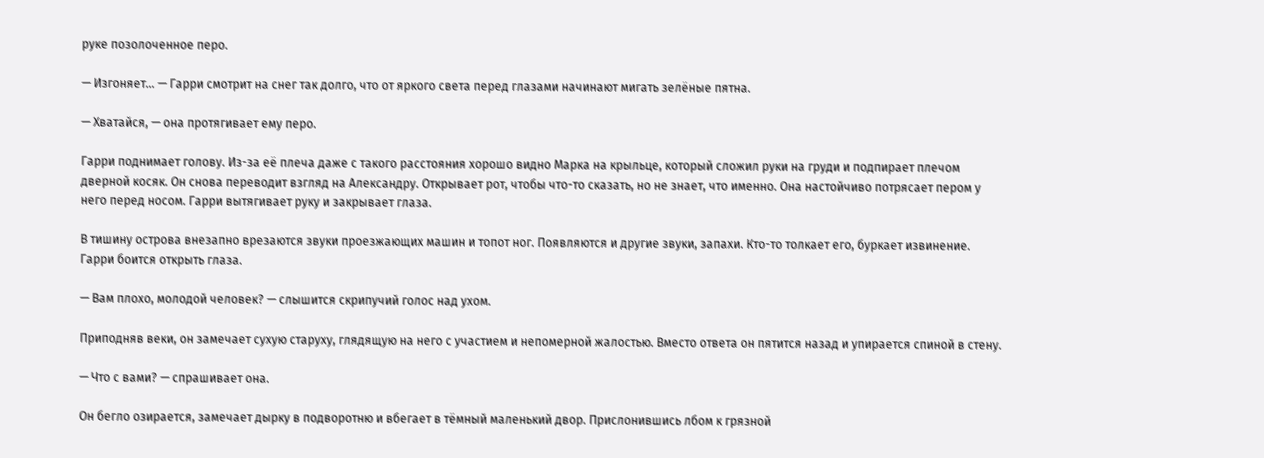руке позолоченное перо.

— Изгоняет… — Гарри смотрит на снег так долго, что от яркого света перед глазами начинают мигать зелёные пятна.

— Хватайся, — она протягивает ему перо.

Гарри поднимает голову. Из-за её плеча даже с такого расстояния хорошо видно Марка на крыльце, который сложил руки на груди и подпирает плечом дверной косяк. Он снова переводит взгляд на Александру. Открывает рот, чтобы что-то сказать, но не знает, что именно. Она настойчиво потрясает пером у него перед носом. Гарри вытягивает руку и закрывает глаза.

В тишину острова внезапно врезаются звуки проезжающих машин и топот ног. Появляются и другие звуки, запахи. Кто-то толкает его, буркает извинение. Гарри боится открыть глаза.

— Вам плохо, молодой человек? — слышится скрипучий голос над ухом.

Приподняв веки, он замечает сухую старуху, глядящую на него с участием и непомерной жалостью. Вместо ответа он пятится назад и упирается спиной в стену.

— Что с вами? — спрашивает она.

Он бегло озирается, замечает дырку в подворотню и вбегает в тёмный маленький двор. Прислонившись лбом к грязной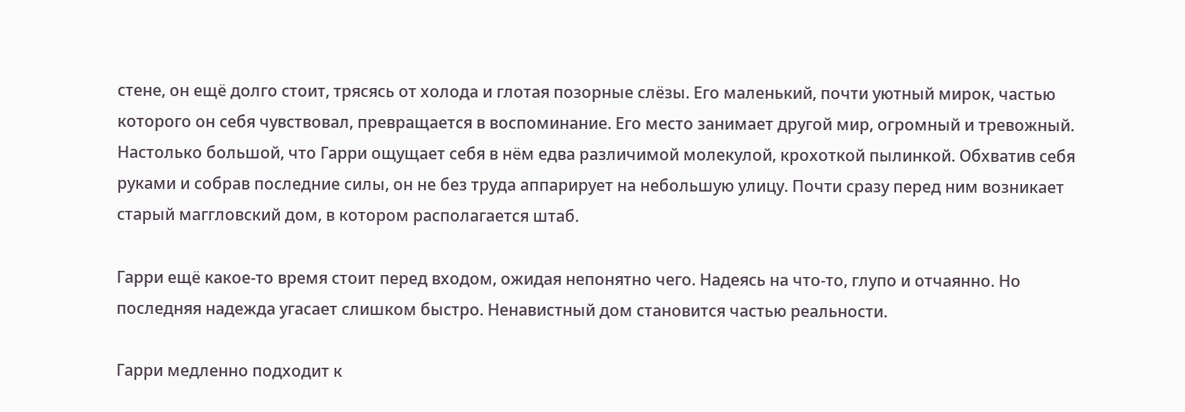стене, он ещё долго стоит, трясясь от холода и глотая позорные слёзы. Его маленький, почти уютный мирок, частью которого он себя чувствовал, превращается в воспоминание. Его место занимает другой мир, огромный и тревожный. Настолько большой, что Гарри ощущает себя в нём едва различимой молекулой, крохоткой пылинкой. Обхватив себя руками и собрав последние силы, он не без труда аппарирует на небольшую улицу. Почти сразу перед ним возникает старый маггловский дом, в котором располагается штаб.

Гарри ещё какое-то время стоит перед входом, ожидая непонятно чего. Надеясь на что-то, глупо и отчаянно. Но последняя надежда угасает слишком быстро. Ненавистный дом становится частью реальности.

Гарри медленно подходит к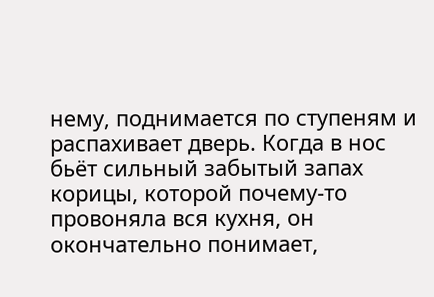нему, поднимается по ступеням и распахивает дверь. Когда в нос бьёт сильный забытый запах корицы, которой почему-то провоняла вся кухня, он окончательно понимает,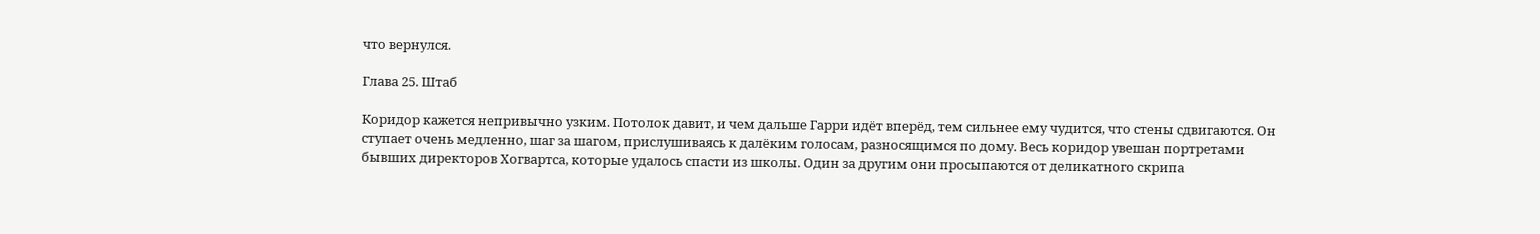что вернулся.

Глава 25. Штаб

Коридор кажется непривычно узким. Потолок давит, и чем дальше Гарри идёт вперёд, тем сильнее ему чудится, что стены сдвигаются. Он ступает очень медленно, шаг за шагом, прислушиваясь к далёким голосам, разносящимся по дому. Весь коридор увешан портретами бывших директоров Хогвартса, которые удалось спасти из школы. Один за другим они просыпаются от деликатного скрипа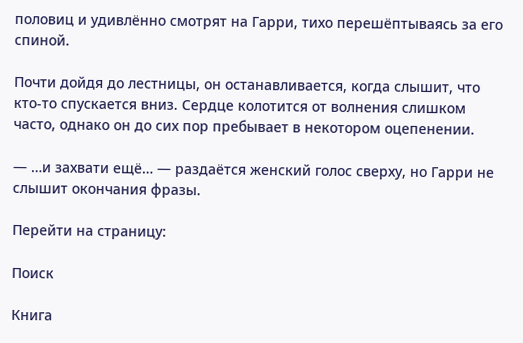половиц и удивлённо смотрят на Гарри, тихо перешёптываясь за его спиной.

Почти дойдя до лестницы, он останавливается, когда слышит, что кто-то спускается вниз. Сердце колотится от волнения слишком часто, однако он до сих пор пребывает в некотором оцепенении.

— …и захвати ещё… — раздаётся женский голос сверху, но Гарри не слышит окончания фразы.

Перейти на страницу:

Поиск

Книга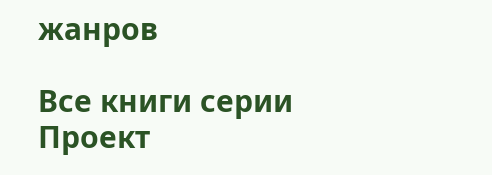жанров

Все книги серии Проект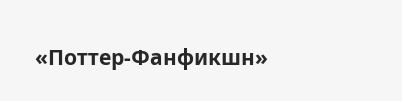«Поттер-Фанфикшн»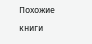Похожие книги